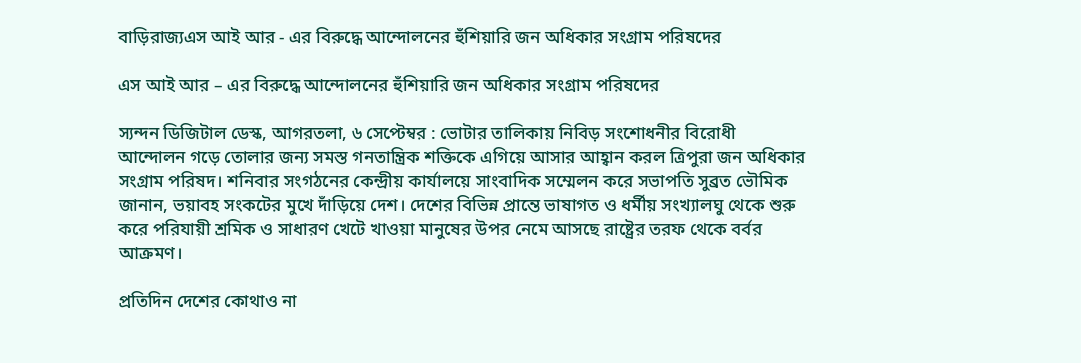বাড়িরাজ্যএস আই আর - এর বিরুদ্ধে আন্দোলনের হুঁশিয়ারি জন অধিকার সংগ্রাম পরিষদের

এস আই আর – এর বিরুদ্ধে আন্দোলনের হুঁশিয়ারি জন অধিকার সংগ্রাম পরিষদের

স্যন্দন ডিজিটাল ডেস্ক, আগরতলা, ৬ সেপ্টেম্বর : ভোটার তালিকায় নিবিড় সংশোধনীর বিরোধী আন্দোলন গড়ে তোলার জন্য সমস্ত গনতান্ত্রিক শক্তিকে এগিয়ে আসার আহ্বান করল ত্রিপুরা জন অধিকার সংগ্রাম পরিষদ। শনিবার সংগঠনের কেন্দ্রীয় কার্যালয়ে সাংবাদিক সম্মেলন করে সভাপতি সুব্রত ভৌমিক জানান, ভয়াবহ সংকটের মুখে দাঁড়িয়ে দেশ। দেশের বিভিন্ন প্রান্তে ভাষাগত ও ধর্মীয় সংখ্যালঘু থেকে শুরু করে পরিযায়ী শ্রমিক ও সাধারণ খেটে খাওয়া মানুষের উপর নেমে আসছে রাষ্ট্রের তরফ থেকে বর্বর আক্রমণ।

প্রতিদিন দেশের কোথাও না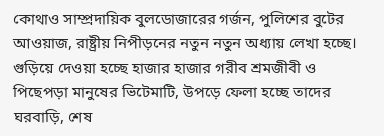কোথাও সাম্প্রদায়িক বুলডোজারের গর্জন, পুলিশের বুটের আওয়াজ, রাষ্ট্রীয় নিপীড়নের নতুন নতুন অধ্যায় লেখা হচ্ছে। গুড়িয়ে দেওয়া হচ্ছে হাজার হাজার গরীব শ্রমজীবী ও পিছেপড়া মানুষের ভিটেমাটি, উপড়ে ফেলা হচ্ছে তাদের ঘরবাড়ি, শেষ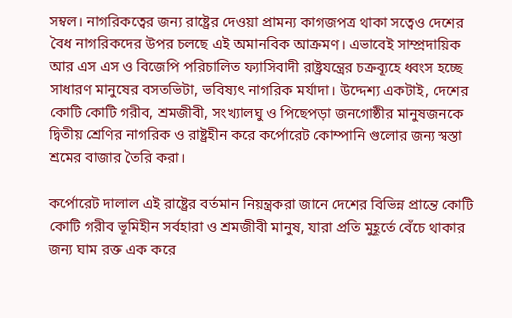সম্বল। নাগরিকত্বের জন্য রাষ্ট্রের দেওয়া প্রামন্য কাগজপত্র থাকা সত্বেও দেশের বৈধ নাগরিকদের উপর চলছে এই অমানবিক আক্রমণ। এভাবেই সাম্প্রদায়িক আর এস এস ও বিজেপি পরিচালিত ফ্যাসিবাদী রাষ্ট্রযন্ত্রের চক্রব্যূহে ধ্বংস হচ্ছে সাধারণ মানুষের বসতভিটা, ভবিষ্যৎ নাগরিক মর্যাদা। উদ্দেশ্য একটাই, দেশের কোটি কোটি গরীব, শ্রমজীবী, সংখ্যালঘু ও পিছেপড়া জনগোষ্ঠীর মানুষজনকে দ্বিতীয় শ্রেণির নাগরিক ও রাষ্ট্রহীন করে কর্পোরেট কোম্পানি গুলোর জন্য স্বস্তা শ্রমের বাজার তৈরি করা।

কর্পোরেট দালাল এই রাষ্ট্রের বর্তমান নিয়ন্ত্রকরা জানে দেশের বিভিন্ন প্রান্তে কোটি কোটি গরীব ভূমিহীন সর্বহারা ও শ্রমজীবী মানুষ, যারা প্রতি মুহূর্তে বেঁচে থাকার জন্য ঘাম রক্ত এক করে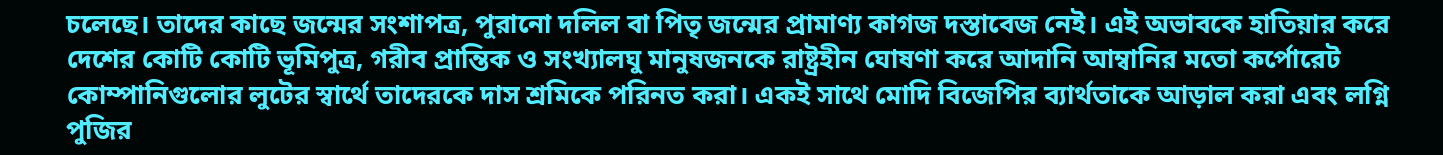চলেছে। তাদের কাছে জন্মের সংশাপত্র, পুরানো দলিল বা পিতৃ জন্মের প্রামাণ্য কাগজ দস্তাবেজ নেই। এই অভাবকে হাতিয়ার করে দেশের কোটি কোটি ভূমিপুত্র, গরীব প্রান্তিক ও সংখ্যালঘু মানুষজনকে রাষ্ট্রহীন ঘোষণা করে আদানি আম্বানির মতো কর্পোরেট কোম্পানিগুলোর লুটের স্বার্থে তাদেরকে দাস শ্রমিকে পরিনত করা। একই সাথে মোদি বিজেপির ব্যার্থতাকে আড়াল করা এবং লগ্নি পুজির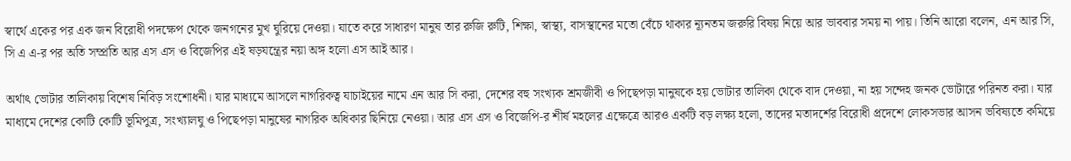স্বার্থে একের পর এক জন বিরোধী পদক্ষেপ থেকে জনগনের মুখ ঘুরিয়ে দেওয়া। যাতে করে সাধারণ মানুষ তার রুজি রুটি, শিক্ষা, স্বাস্থ্য, বাসস্থানের মতো বেঁচে থাকার ন্যূনতম জরুরি বিষয় নিয়ে আর ভাববার সময় না পায়। তিনি আরো বলেন, এন আর সি, সি এ এ-র পর অতি সম্প্রতি আর এস এস ও বিজেপির এই ষড়যন্ত্রের নয়া অঙ্গ হলো এস আই আর।

অর্থাৎ ভোটার তালিকায় বিশেষ নিবিড় সংশোধনী। যার মাধ্যমে আসলে নাগরিকত্ব যাচাইয়ের নামে এন আর সি করা, দেশের বহু সংখ্যক শ্রমজীবী ও পিছেপড়া মানুষকে হয় ভোটার তালিকা থেকে বাদ দেওয়া, না হয় সন্দেহ জনক ভোটারে পরিনত করা। যার মাধ্যমে দেশের কোটি কোটি ভূমিপুত্র, সংখ্যালঘু ও পিছেপড়া মানুষের নাগরিক অধিকার ছিনিয়ে নেওয়া। আর এস এস ও বিজেপি-র শীর্ষ মহলের এক্ষেত্রে আরও একটি বড় লক্ষ্য হলো, তাদের মতাদর্শের বিরোধী প্রদেশে লোকসভার আসন ভবিষ্যতে কমিয়ে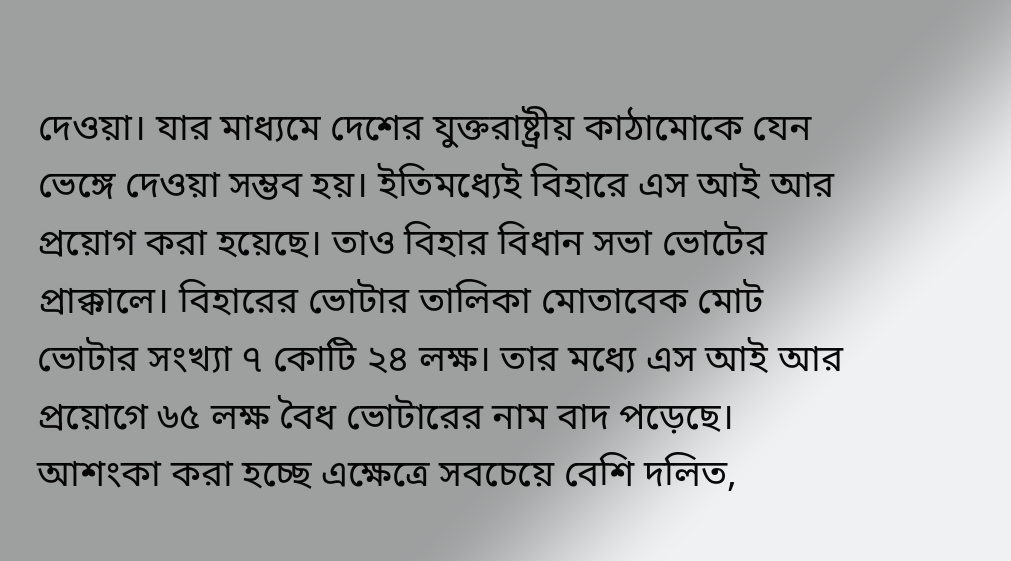দেওয়া। যার মাধ্যমে দেশের যুক্তরাষ্ট্রীয় কাঠামোকে যেন ভেঙ্গে দেওয়া সম্ভব হয়। ইতিমধ্যেই বিহারে এস আই আর প্রয়োগ করা হয়েছে। তাও বিহার বিধান সভা ভোটের প্রাক্কালে। বিহারের ভোটার তালিকা মোতাবেক মোট ভোটার সংখ্যা ৭ কোটি ২৪ লক্ষ। তার মধ্যে এস আই আর প্রয়োগে ৬৫ লক্ষ বৈধ ভোটারের নাম বাদ পড়েছে। আশংকা করা হচ্ছে এক্ষেত্রে সবচেয়ে বেশি দলিত,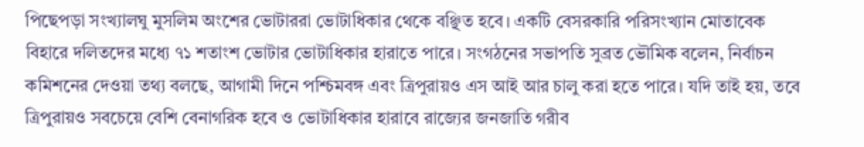পিছেপড়া সংখ্যালঘু মুসলিম অংশের ভোটাররা ভোটাধিকার থেকে বঞ্ছিত হবে। একটি বেসরকারি পরিসংখ্যান মোতাবেক বিহারে দলিতদের মধ্যে ৭১ শতাংশ ভোটার ভোটাধিকার হারাতে পারে। সংগঠনের সভাপতি সুব্রত ভৌমিক বলেন, নির্বাচন কমিশনের দেওয়া তথ্য বলছে, আগামী দিনে পশ্চিমবঙ্গ এবং ত্রিপুরায়ও এস আই আর চালু করা হতে পারে। যদি তাই হয়, তবে ত্রিপুরায়ও সবচেয়ে বেশি বেনাগরিক হবে ও ভোটাধিকার হারাবে রাজ্যের জনজাতি গরীব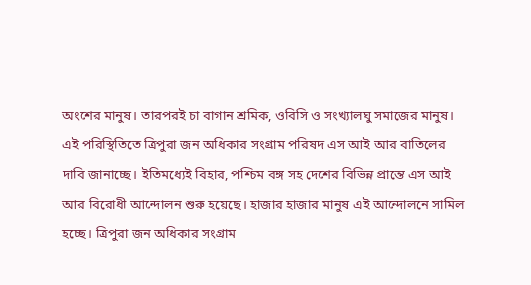অংশের মানুষ। তারপরই চা বাগান শ্রমিক, ওবিসি ও সংখ্যালঘু সমাজের মানুষ। এই পরিস্থিতিতে ত্রিপুরা জন অধিকার সংগ্রাম পরিষদ এস আই আর বাতিলের দাবি জানাচ্ছে। ইতিমধ্যেই বিহার, পশ্চিম বঙ্গ সহ দেশের বিভিন্ন প্রান্তে এস আই আর বিরোধী আন্দোলন শুরু হয়েছে। হাজার হাজার মানুষ এই আন্দোলনে সামিল হচ্ছে। ত্রিপুরা জন অধিকার সংগ্রাম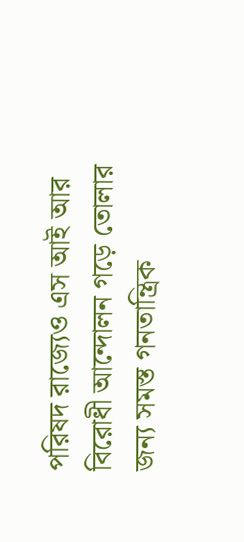পরিষদ রাজ্যেও এস আই আর বিরোধী আন্দোলন গড়ে তোলার জন্য সমস্ত গনতান্ত্রিক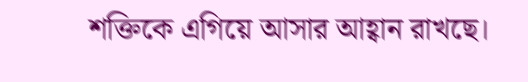শক্তিকে এগিয়ে আসার আহ্বান রাখছে।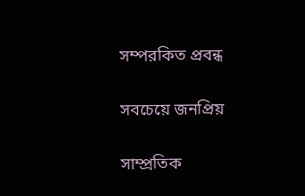সম্পরকিত প্রবন্ধ

সবচেয়ে জনপ্রিয়

সাম্প্রতিক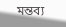মন্তব্য